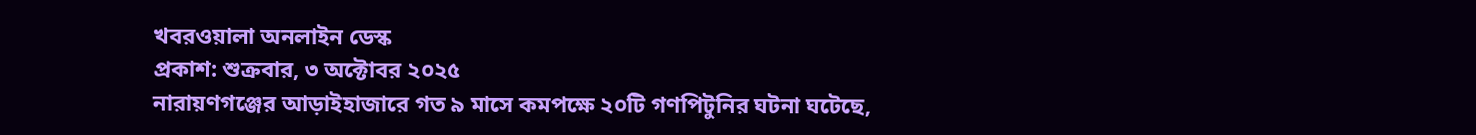খবরওয়ালা অনলাইন ডেস্ক
প্রকাশ: শুক্রবার, ৩ অক্টোবর ২০২৫
নারায়ণগঞ্জের আড়াইহাজারে গত ৯ মাসে কমপক্ষে ২০টি গণপিটুনির ঘটনা ঘটেছে,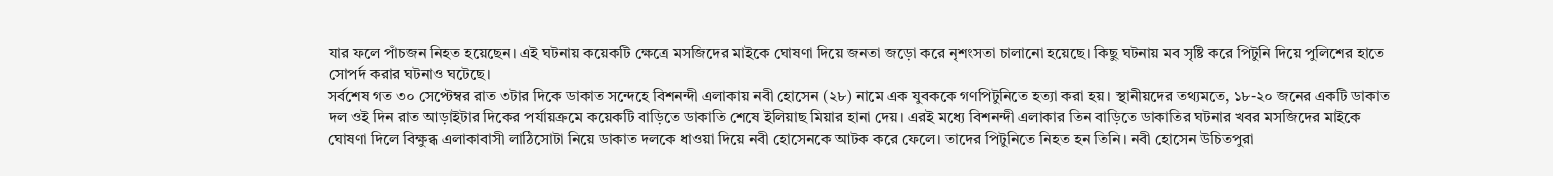যার ফলে পাঁচজন নিহত হয়েছেন। এই ঘটনায় কয়েকটি ক্ষেত্রে মসজিদের মাইকে ঘোষণা দিয়ে জনতা জড়ো করে নৃশংসতা চালানো হয়েছে। কিছু ঘটনায় মব সৃষ্টি করে পিটুনি দিয়ে পুলিশের হাতে সোপর্দ করার ঘটনাও ঘটেছে।
সর্বশেষ গত ৩০ সেপ্টেম্বর রাত ৩টার দিকে ডাকাত সন্দেহে বিশনন্দী এলাকায় নবী হোসেন (২৮) নামে এক যুবককে গণপিটুনিতে হত্যা করা হয়। স্থানীয়দের তথ্যমতে, ১৮-২০ জনের একটি ডাকাত দল ওই দিন রাত আড়াইটার দিকের পর্যায়ক্রমে কয়েকটি বাড়িতে ডাকাতি শেষে ইলিয়াছ মিয়ার হানা দেয়। এরই মধ্যে বিশনন্দী এলাকার তিন বাড়িতে ডাকাতির ঘটনার খবর মসজিদের মাইকে ঘোষণা দিলে বিক্ষুব্ধ এলাকাবাসী লাঠিসোটা নিয়ে ডাকাত দলকে ধাওয়া দিয়ে নবী হোসেনকে আটক করে ফেলে। তাদের পিটুনিতে নিহত হন তিনি। নবী হোসেন উচিতপুরা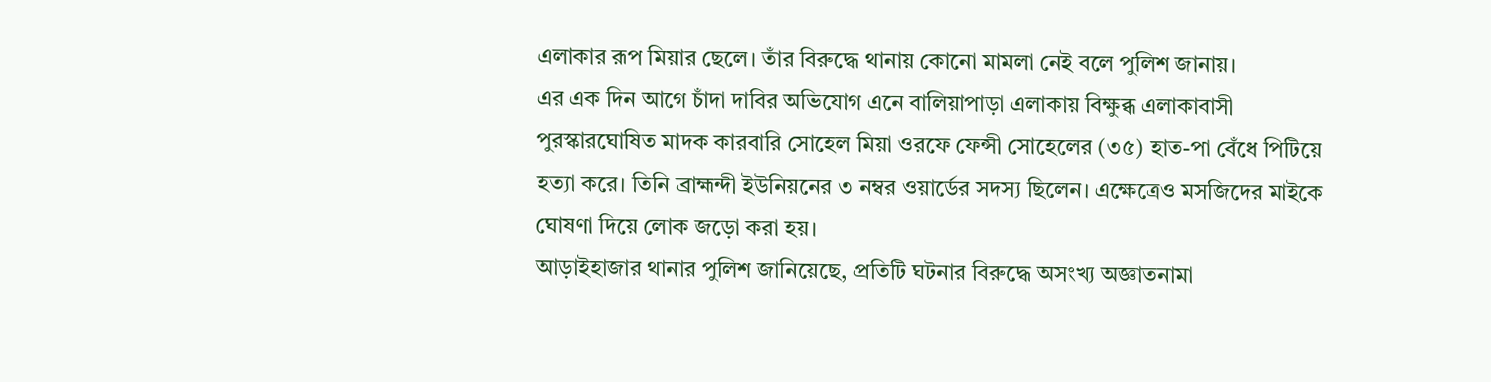এলাকার রূপ মিয়ার ছেলে। তাঁর বিরুদ্ধে থানায় কোনো মামলা নেই বলে পুলিশ জানায়।
এর এক দিন আগে চাঁদা দাবির অভিযোগ এনে বালিয়াপাড়া এলাকায় বিক্ষুব্ধ এলাকাবাসী পুরস্কারঘোষিত মাদক কারবারি সোহেল মিয়া ওরফে ফেন্সী সোহেলের (৩৫) হাত-পা বেঁধে পিটিয়ে হত্যা করে। তিনি ব্রাহ্মন্দী ইউনিয়নের ৩ নম্বর ওয়ার্ডের সদস্য ছিলেন। এক্ষেত্রেও মসজিদের মাইকে ঘোষণা দিয়ে লোক জড়ো করা হয়।
আড়াইহাজার থানার পুলিশ জানিয়েছে, প্রতিটি ঘটনার বিরুদ্ধে অসংখ্য অজ্ঞাতনামা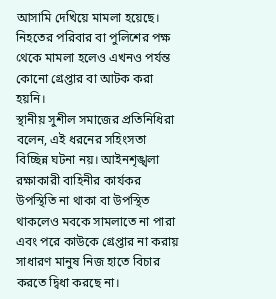আসামি দেখিয়ে মামলা হয়েছে। নিহতের পরিবার বা পুলিশের পক্ষ থেকে মামলা হলেও এখনও পর্যন্ত কোনো গ্রেপ্তার বা আটক করা হয়নি।
স্থানীয় সুশীল সমাজের প্রতিনিধিরা বলেন, এই ধরনের সহিংসতা বিচ্ছিন্ন ঘটনা নয়। আইনশৃঙ্খলা রক্ষাকারী বাহিনীর কার্যকর উপস্থিতি না থাকা বা উপস্থিত থাকলেও মবকে সামলাতে না পারা এবং পরে কাউকে গ্রেপ্তার না করায় সাধারণ মানুষ নিজ হাতে বিচার করতে দ্বিধা করছে না।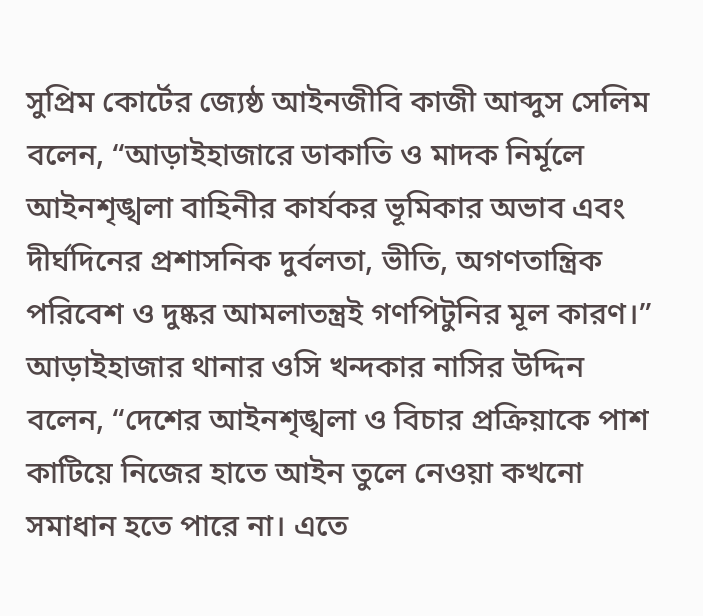সুপ্রিম কোর্টের জ্যেষ্ঠ আইনজীবি কাজী আব্দুস সেলিম বলেন, “আড়াইহাজারে ডাকাতি ও মাদক নির্মূলে আইনশৃঙ্খলা বাহিনীর কার্যকর ভূমিকার অভাব এবং দীর্ঘদিনের প্রশাসনিক দুর্বলতা, ভীতি, অগণতান্ত্রিক পরিবেশ ও দুষ্কর আমলাতন্ত্রই গণপিটুনির মূল কারণ।”
আড়াইহাজার থানার ওসি খন্দকার নাসির উদ্দিন বলেন, “দেশের আইনশৃঙ্খলা ও বিচার প্রক্রিয়াকে পাশ কাটিয়ে নিজের হাতে আইন তুলে নেওয়া কখনো সমাধান হতে পারে না। এতে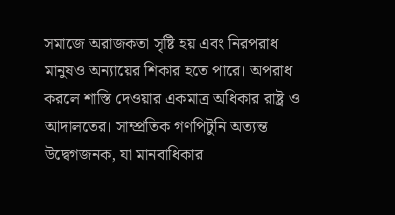সমাজে অরাজকতা সৃষ্টি হয় এবং নিরপরাধ মানুষও অন্যায়ের শিকার হতে পারে। অপরাধ করলে শাস্তি দেওয়ার একমাত্র অধিকার রাষ্ট্র ও আদালতের। সাম্প্রতিক গণপিটুনি অত্যন্ত উদ্বেগজনক, যা মানবাধিকার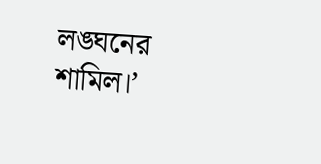লঙ্ঘনের শামিল।’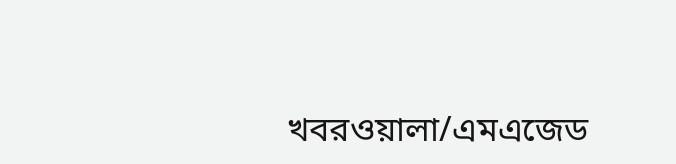খবরওয়ালা/এমএজেড